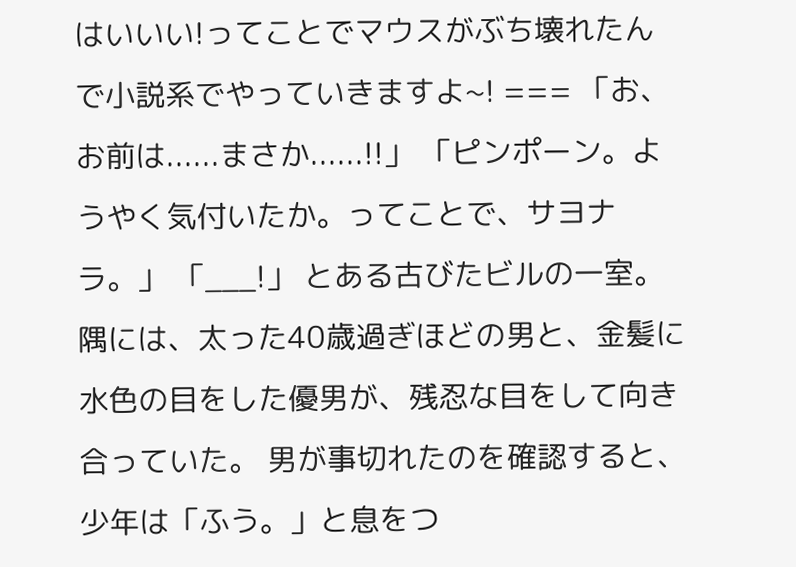はいいい!ってことでマウスがぶち壊れたんで小説系でやっていきますよ~! === 「お、お前は......まさか......!!」 「ピンポーン。ようやく気付いたか。ってことで、サヨナラ。」 「___!」 とある古びたビルの一室。隅には、太った40歳過ぎほどの男と、金髪に水色の目をした優男が、残忍な目をして向き合っていた。 男が事切れたのを確認すると、少年は「ふう。」と息をつ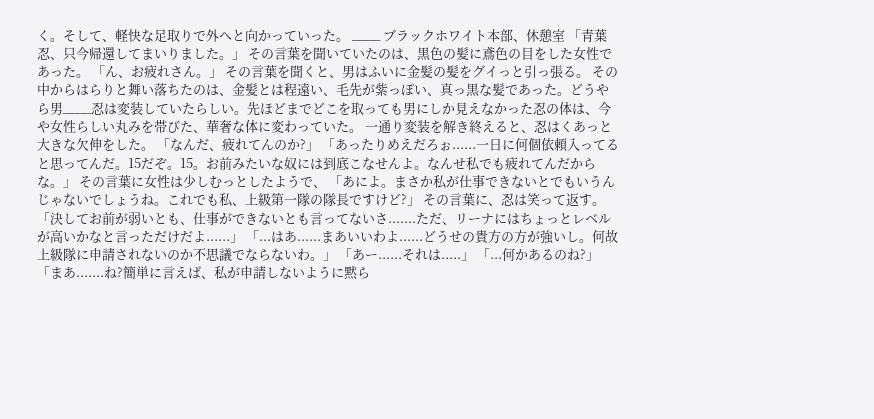く。そして、軽快な足取りで外へと向かっていった。 ____ ブラックホワイト本部、休憩室 「青葉忍、只今帰還してまいりました。」 その言葉を聞いていたのは、黒色の髪に鳶色の目をした女性であった。 「ん、お疲れさん。」 その言葉を聞くと、男はふいに金髪の髪をグイっと引っ張る。 その中からはらりと舞い落ちたのは、金髪とは程遠い、毛先が紫っぽい、真っ黒な髪であった。どうやら男____忍は変装していたらしい。先ほどまでどこを取っても男にしか見えなかった忍の体は、今や女性らしい丸みを帯びた、華奢な体に変わっていた。 一通り変装を解き終えると、忍はくあっと大きな欠伸をした。 「なんだ、疲れてんのか?」 「あったりめえだろぉ......一日に何個依頼入ってると思ってんだ。15だぞ。15。お前みたいな奴には到底こなせんよ。なんせ私でも疲れてんだからな。」 その言葉に女性は少しむっとしたようで、 「あによ。まさか私が仕事できないとでもいうんじゃないでしょうね。これでも私、上級第一隊の隊長ですけど?」 その言葉に、忍は笑って返す。 「決してお前が弱いとも、仕事ができないとも言ってないさ.......ただ、リーナにはちょっとレベルが高いかなと言っただけだよ......」 「...はあ......まあいいわよ......どうせの貴方の方が強いし。何故上級隊に申請されないのか不思議でならないわ。」 「あー......それは.....」 「...何かあるのね?」 「まあ.......ね?簡単に言えば、私が申請しないように黙ら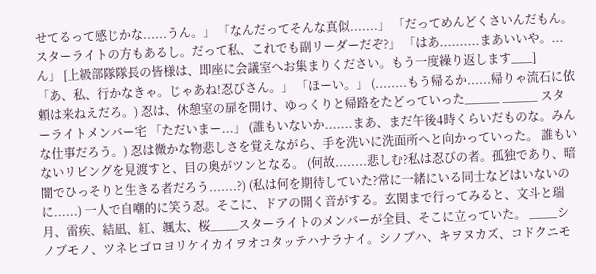せてるって感じかな......うん。」 「なんだってそんな真似.......」 「だってめんどくさいんだもん。スターライトの方もあるし。だって私、これでも副リーダーだぞ?」 「はあ..........まあいいや。...ん」 [上級部隊隊長の皆様は、即座に会議室へお集まりください。もう一度繰り返します___] 「あ、私、行かなきゃ。じゃあね!忍びさん。」 「ほーい。」 (........もう帰るか......帰りゃ流石に依頼は来ねえだろ。) 忍は、休憩室の扉を開け、ゆっくりと帰路をたどっていった_____ _____ スターライトメンバー宅 「ただいまー...」 (誰もいないか.......まあ、まだ午後4時くらいだものな。みんな仕事だろう。) 忍は微かな物悲しさを覚えながら、手を洗いに洗面所へと向かっていった。 誰もいないリビングを見渡すと、目の奥がツンとなる。 (何故........悲しむ?私は忍びの者。孤独であり、暗闇でひっそりと生きる者だろう.......?) (私は何を期待していた?常に一緒にいる同士などはいないのに......) 一人で自嘲的に笑う忍。そこに、ドアの開く音がする。玄関まで行ってみると、文斗と瑞月、雷疾、結凪、紅、颯太、桜____スターライトのメンバーが全員、そこに立っていた。 ____シノブモノ、ツネヒゴロヨリケイカイヲオコタッテハナラナイ。シノブハ、キヲヌカズ、コドクニモ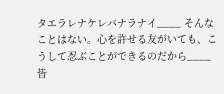タエラレナケレバナラナイ____ そんなことはない。心を許せる友がいても、こうして忍ぶことができるのだから____ 皆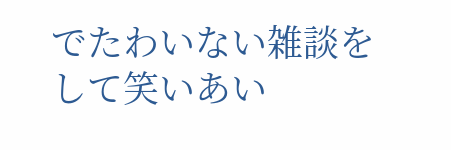でたわいない雑談をして笑いあい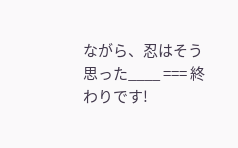ながら、忍はそう思った____ === 終わりです!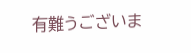有難うございま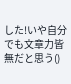した!いや自分でも文章力皆無だと思う()